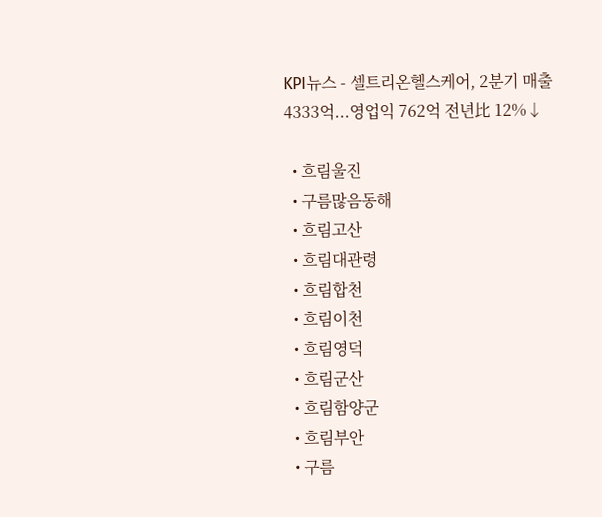KPI뉴스 - 셀트리온헬스케어, 2분기 매출 4333억...영업익 762억 전년比 12%↓

  • 흐림울진
  • 구름많음동해
  • 흐림고산
  • 흐림대관령
  • 흐림합천
  • 흐림이천
  • 흐림영덕
  • 흐림군산
  • 흐림함양군
  • 흐림부안
  • 구름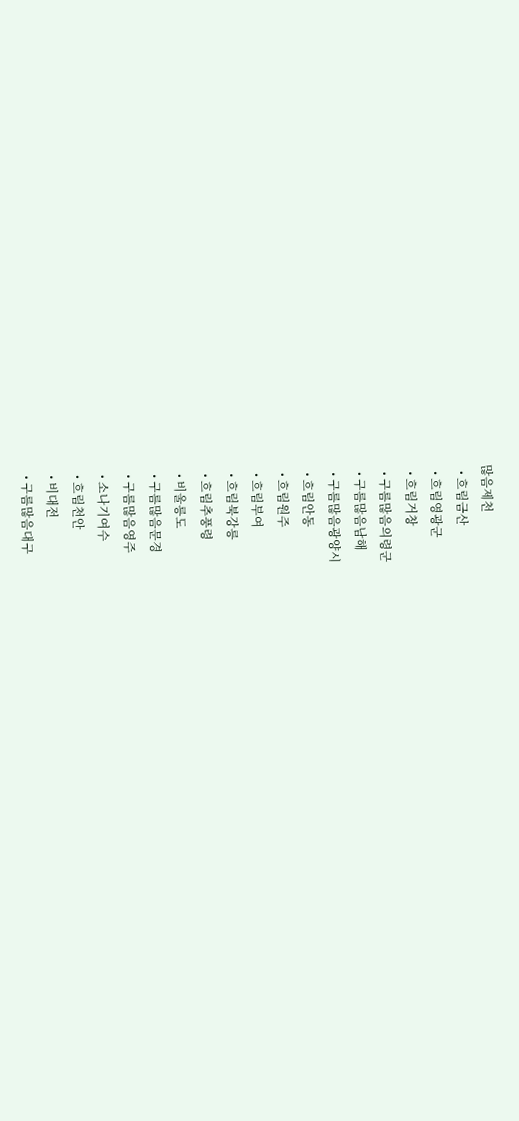많음제천
  • 흐림금산
  • 흐림영광군
  • 흐림거창
  • 구름많음의령군
  • 구름많음남해
  • 구름많음광양시
  • 흐림안동
  • 흐림원주
  • 흐림부여
  • 흐림북강릉
  • 흐림추풍령
  • 비울릉도
  • 구름많음문경
  • 구름많음영주
  • 소나기여수
  • 흐림천안
  • 비대전
  • 구름많음대구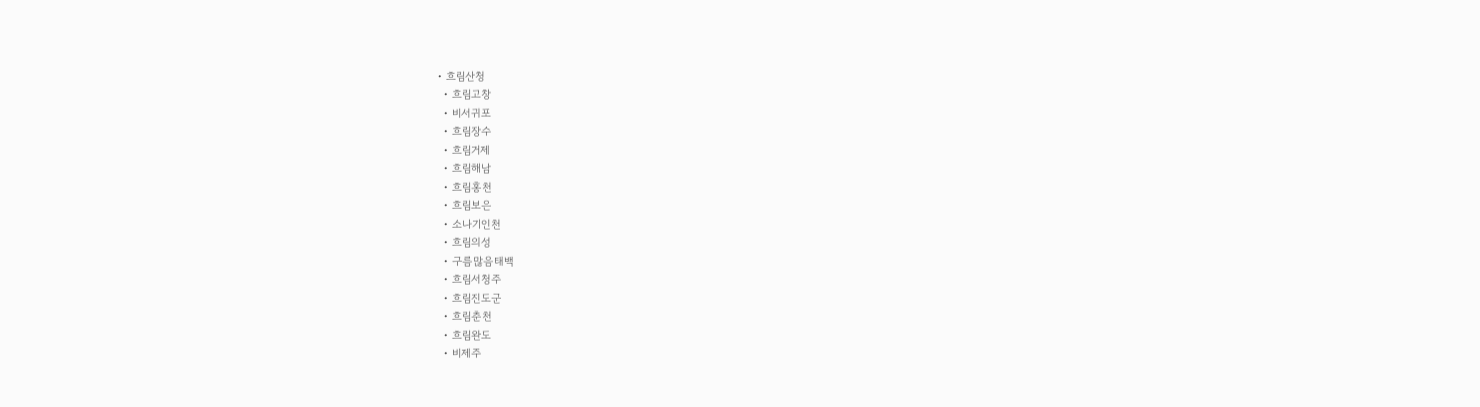• 흐림산청
  • 흐림고창
  • 비서귀포
  • 흐림장수
  • 흐림거제
  • 흐림해남
  • 흐림홍천
  • 흐림보은
  • 소나기인천
  • 흐림의성
  • 구름많음태백
  • 흐림서청주
  • 흐림진도군
  • 흐림춘천
  • 흐림완도
  • 비제주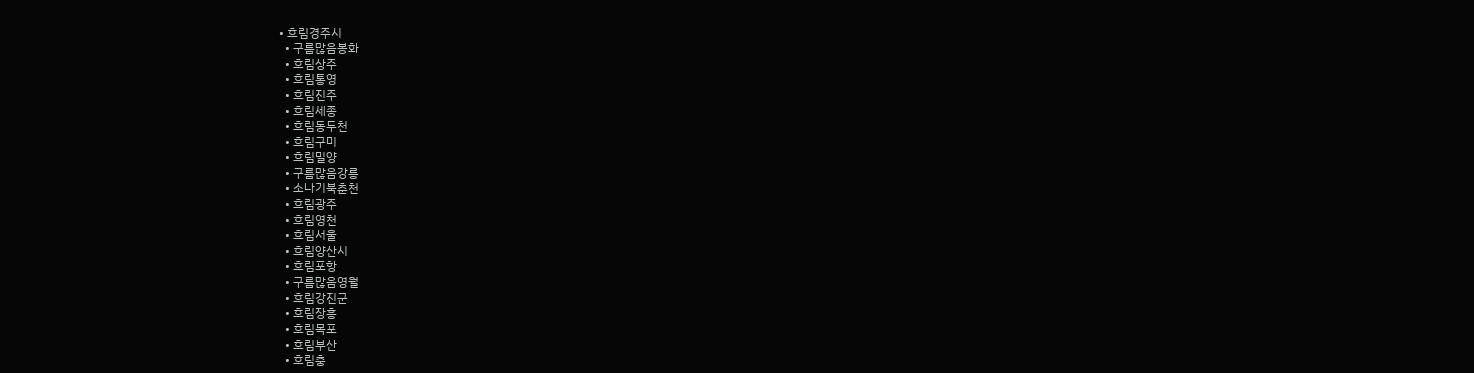• 흐림경주시
  • 구름많음봉화
  • 흐림상주
  • 흐림통영
  • 흐림진주
  • 흐림세종
  • 흐림동두천
  • 흐림구미
  • 흐림밀양
  • 구름많음강릉
  • 소나기북춘천
  • 흐림광주
  • 흐림영천
  • 흐림서울
  • 흐림양산시
  • 흐림포항
  • 구름많음영월
  • 흐림강진군
  • 흐림장흥
  • 흐림목포
  • 흐림부산
  • 흐림충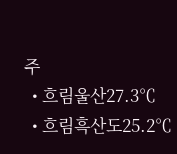주
  • 흐림울산27.3℃
  • 흐림흑산도25.2℃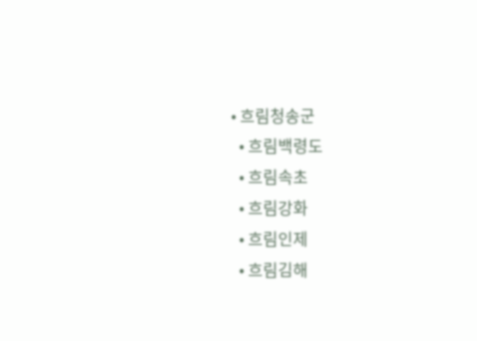• 흐림청송군
  • 흐림백령도
  • 흐림속초
  • 흐림강화
  • 흐림인제
  • 흐림김해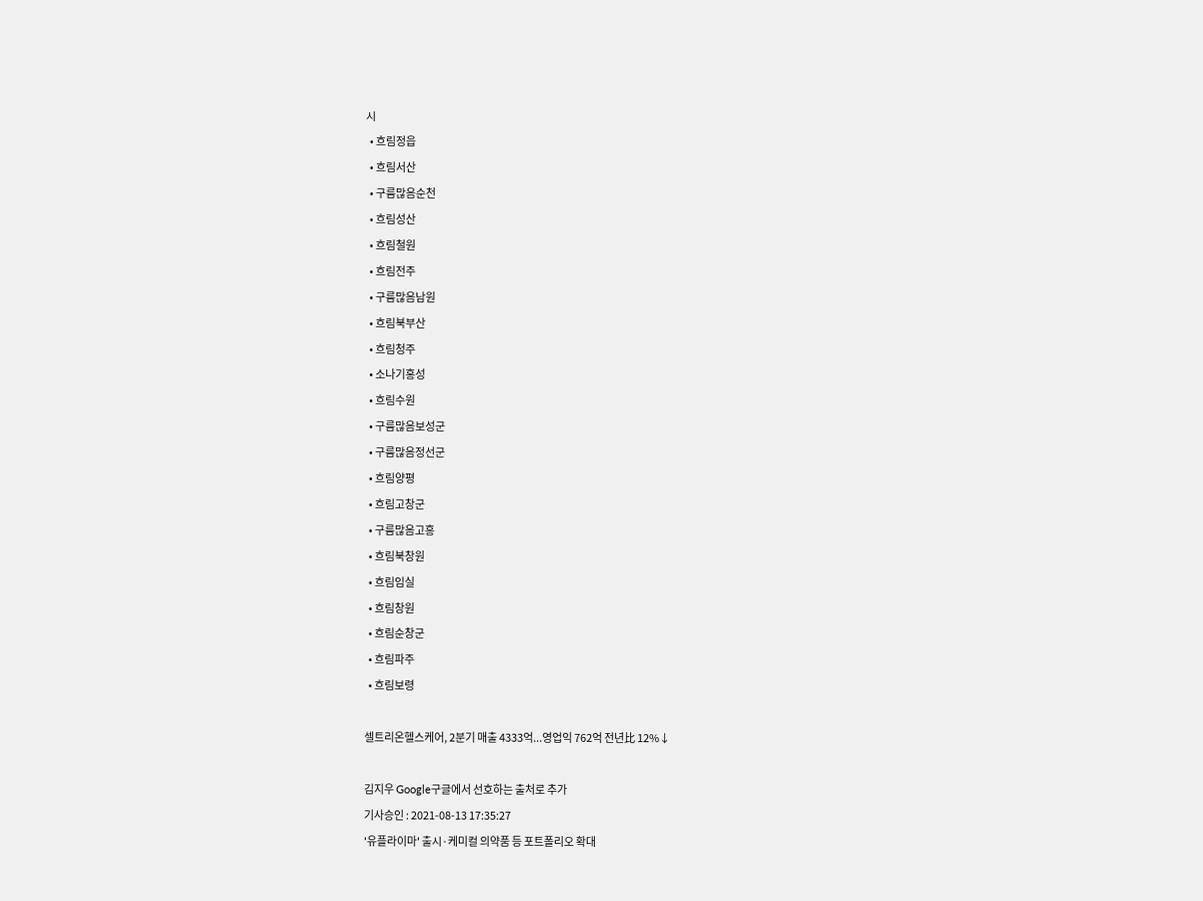시
  • 흐림정읍
  • 흐림서산
  • 구름많음순천
  • 흐림성산
  • 흐림철원
  • 흐림전주
  • 구름많음남원
  • 흐림북부산
  • 흐림청주
  • 소나기홍성
  • 흐림수원
  • 구름많음보성군
  • 구름많음정선군
  • 흐림양평
  • 흐림고창군
  • 구름많음고흥
  • 흐림북창원
  • 흐림임실
  • 흐림창원
  • 흐림순창군
  • 흐림파주
  • 흐림보령

셀트리온헬스케어, 2분기 매출 4333억...영업익 762억 전년比 12%↓

김지우 Google구글에서 선호하는 출처로 추가
기사승인 : 2021-08-13 17:35:27
'유플라이마' 출시·케미컬 의약품 등 포트폴리오 확대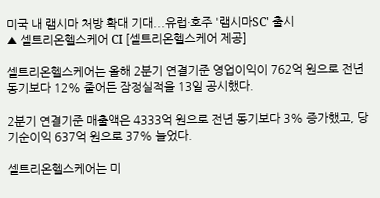미국 내 램시마 처방 확대 기대...유럽·호주 '램시마SC' 출시
▲ 셀트리온헬스케어 CI [셀트리온헬스케어 제공]

셀트리온헬스케어는 올해 2분기 연결기준 영업이익이 762억 원으로 전년 동기보다 12% 줄어든 잠정실적을 13일 공시했다.

2분기 연결기준 매출액은 4333억 원으로 전년 동기보다 3% 증가했고, 당기순이익 637억 원으로 37% 늘었다.

셀트리온헬스케어는 미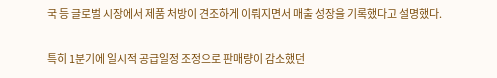국 등 글로벌 시장에서 제품 처방이 견조하게 이뤄지면서 매출 성장을 기록했다고 설명했다.

특히 1분기에 일시적 공급일정 조정으로 판매량이 감소했던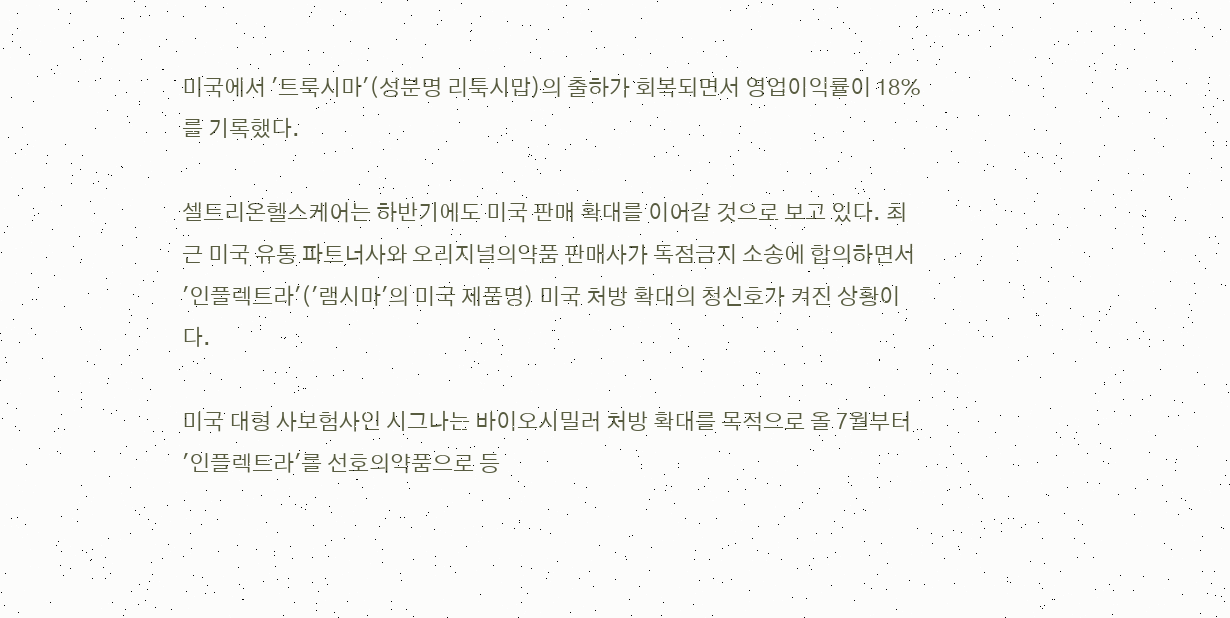미국에서 '트룩시마'(성분명 리툭시맙)의 출하가 회복되면서 영업이익률이 18%를 기록했다.

셀트리온헬스케어는 하반기에도 미국 판매 확대를 이어갈 것으로 보고 있다. 최근 미국 유통 파트너사와 오리지널의약품 판매사가 독점금지 소송에 합의하면서 '인플렉트라'('램시마'의 미국 제품명) 미국 처방 확대의 청신호가 켜진 상황이다.

미국 대형 사보험사인 시그나는 바이오시밀러 처방 확대를 목적으로 올 7월부터 '인플렉트라'를 선호의약품으로 등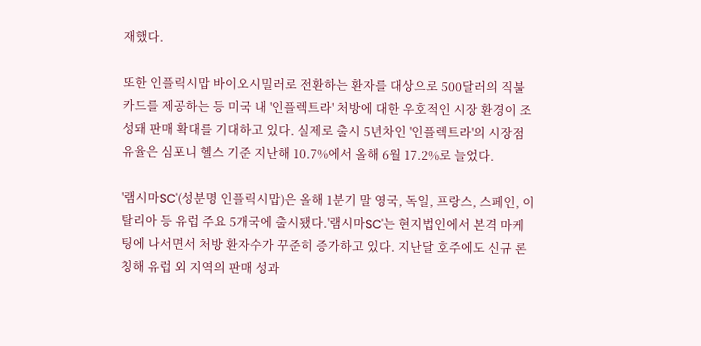재했다.

또한 인플릭시맙 바이오시밀러로 전환하는 환자를 대상으로 500달러의 직불카드를 제공하는 등 미국 내 '인플렉트라' 처방에 대한 우호적인 시장 환경이 조성돼 판매 확대를 기대하고 있다. 실제로 출시 5년차인 '인플렉트라'의 시장점유율은 심포니 헬스 기준 지난해 10.7%에서 올해 6월 17.2%로 늘었다.

'램시마SC'(성분명 인플릭시맙)은 올해 1분기 말 영국, 독일, 프랑스, 스페인, 이탈리아 등 유럽 주요 5개국에 출시됐다.'램시마SC'는 현지법인에서 본격 마케팅에 나서면서 처방 환자수가 꾸준히 증가하고 있다. 지난달 호주에도 신규 론칭해 유럽 외 지역의 판매 성과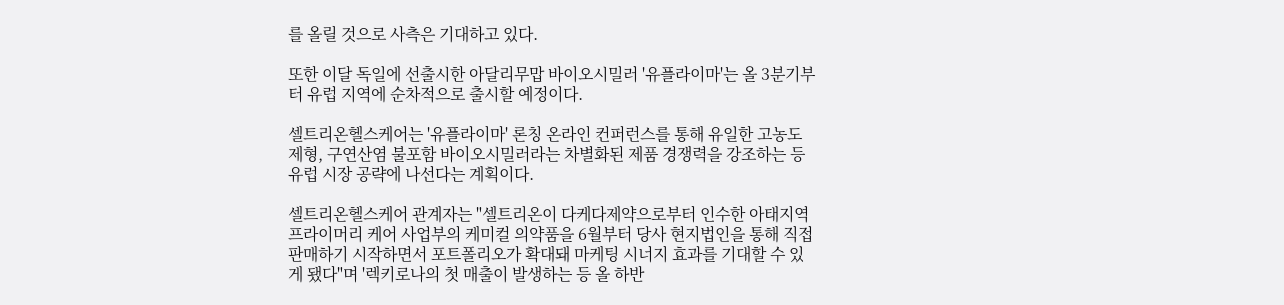를 올릴 것으로 사측은 기대하고 있다.

또한 이달 독일에 선출시한 아달리무맙 바이오시밀러 '유플라이마'는 올 3분기부터 유럽 지역에 순차적으로 출시할 예정이다.

셀트리온헬스케어는 '유플라이마' 론칭 온라인 컨퍼런스를 통해 유일한 고농도 제형, 구연산염 불포함 바이오시밀러라는 차별화된 제품 경쟁력을 강조하는 등 유럽 시장 공략에 나선다는 계획이다.

셀트리온헬스케어 관계자는 "셀트리온이 다케다제약으로부터 인수한 아태지역 프라이머리 케어 사업부의 케미컬 의약품을 6월부터 당사 현지법인을 통해 직접 판매하기 시작하면서 포트폴리오가 확대돼 마케팅 시너지 효과를 기대할 수 있게 됐다"며 '렉키로나의 첫 매출이 발생하는 등 올 하반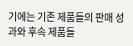기에는 기존 제품들의 판매 성과와 후속 제품들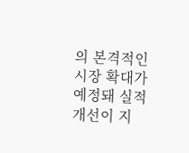의 본격적인 시장 확대가 예정돼 실적 개선이 지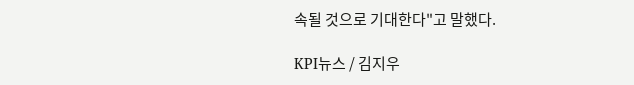속될 것으로 기대한다"고 말했다.

KPI뉴스 / 김지우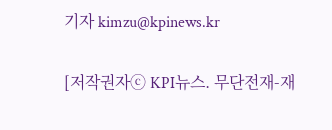기자 kimzu@kpinews.kr

[저작권자ⓒ KPI뉴스. 무단전재-재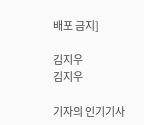배포 금지]

김지우
김지우

기자의 인기기사